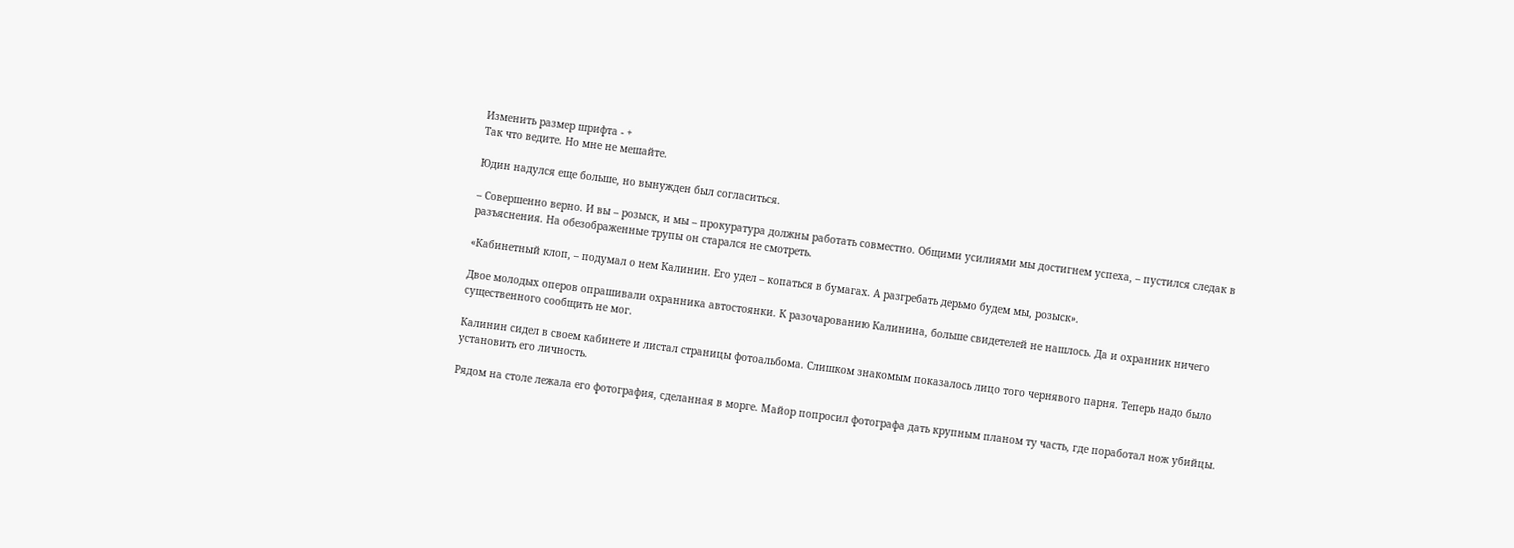Изменить размер шрифта - +
Так что ведите. Но мне не мешайте.

Юдин надулся еще больше, но вынужден был согласиться.

– Совершенно верно. И вы – розыск, и мы – прокуратура должны работать совместно. Общими усилиями мы достигнем успеха, – пустился следак в разъяснения. На обезображенные трупы он старался не смотреть.

«Кабинетный клоп, – подумал о нем Калинин. Его удел – копаться в бумагах. А разгребать дерьмо будем мы, розыск».

Двое молодых оперов опрашивали охранника автостоянки. К разочарованию Калинина, больше свидетелей не нашлось. Да и охранник ничего существенного сообщить не мог.

Калинин сидел в своем кабинете и листал страницы фотоальбома. Слишком знакомым показалось лицо того чернявого парня. Теперь надо было установить его личность.

Рядом на столе лежала его фотография, сделанная в морге. Майор попросил фотографа дать крупным планом ту часть, где поработал нож убийцы.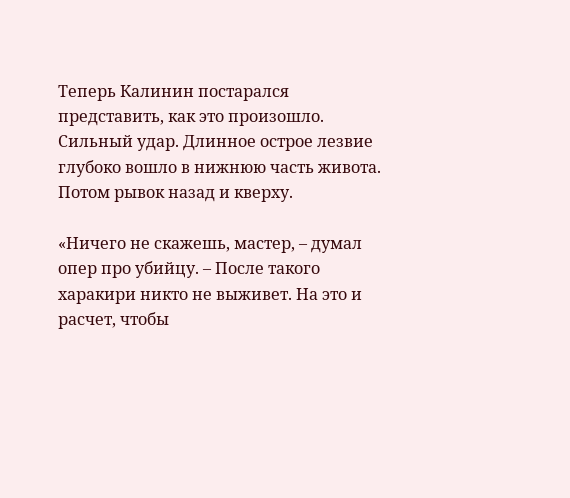Теперь Калинин постарался представить, как это произошло. Сильный удар. Длинное острое лезвие глубоко вошло в нижнюю часть живота. Потом рывок назад и кверху.

«Ничего не скажешь, мастер, – думал опер про убийцу. – После такого харакири никто не выживет. На это и расчет, чтобы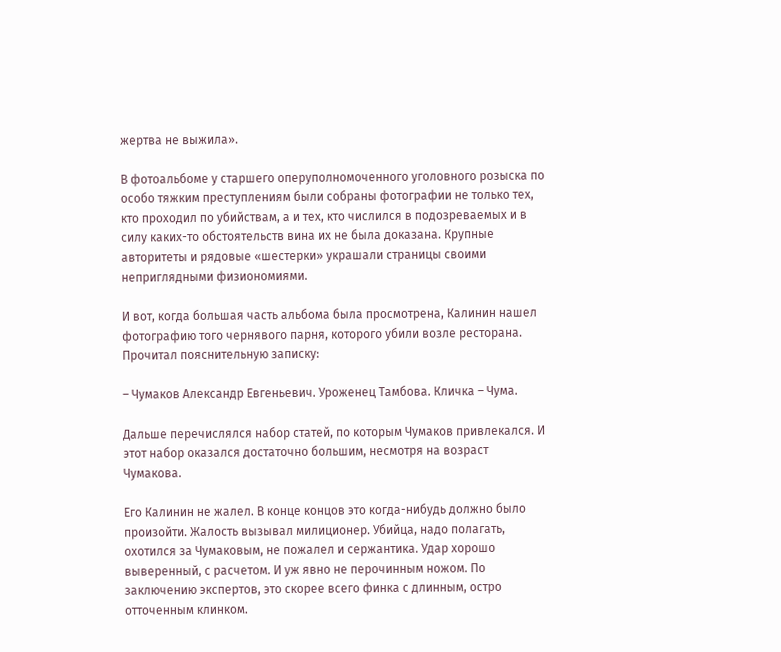жертва не выжила».

В фотоальбоме у старшего оперуполномоченного уголовного розыска по особо тяжким преступлениям были собраны фотографии не только тех, кто проходил по убийствам, а и тех, кто числился в подозреваемых и в силу каких-то обстоятельств вина их не была доказана. Крупные авторитеты и рядовые «шестерки» украшали страницы своими неприглядными физиономиями.

И вот, когда большая часть альбома была просмотрена, Калинин нашел фотографию того чернявого парня, которого убили возле ресторана. Прочитал пояснительную записку:

– Чумаков Александр Евгеньевич. Уроженец Тамбова. Кличка – Чума.

Дальше перечислялся набор статей, по которым Чумаков привлекался. И этот набор оказался достаточно большим, несмотря на возраст Чумакова.

Его Калинин не жалел. В конце концов это когда-нибудь должно было произойти. Жалость вызывал милиционер. Убийца, надо полагать, охотился за Чумаковым, не пожалел и сержантика. Удар хорошо выверенный, с расчетом. И уж явно не перочинным ножом. По заключению экспертов, это скорее всего финка с длинным, остро отточенным клинком.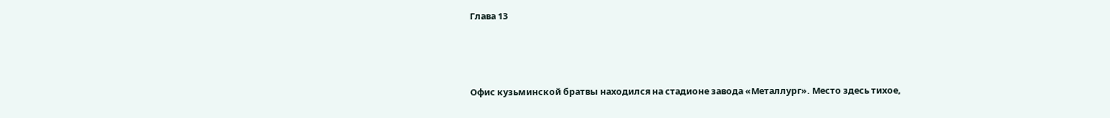Глава 13



Офис кузьминской братвы находился на стадионе завода «Металлург». Место здесь тихое,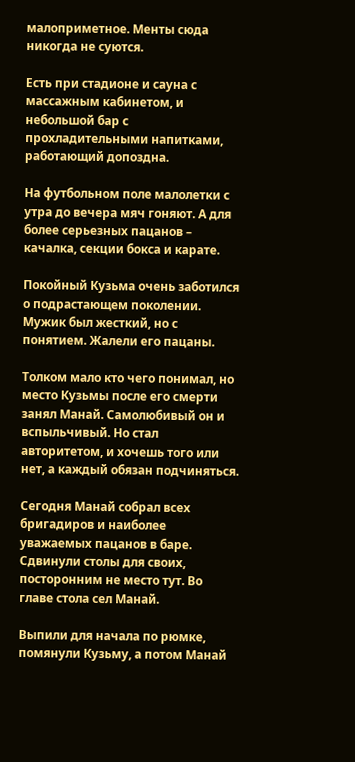малоприметное. Менты сюда никогда не суются.

Есть при стадионе и сауна с массажным кабинетом, и небольшой бар с прохладительными напитками, работающий допоздна.

На футбольном поле малолетки с утра до вечера мяч гоняют. А для более серьезных пацанов – качалка, секции бокса и карате.

Покойный Кузьма очень заботился о подрастающем поколении. Мужик был жесткий, но с понятием. Жалели его пацаны.

Толком мало кто чего понимал, но место Кузьмы после его смерти занял Манай. Самолюбивый он и вспыльчивый. Но стал авторитетом, и хочешь того или нет, а каждый обязан подчиняться.

Сегодня Манай собрал всех бригадиров и наиболее уважаемых пацанов в баре. Сдвинули столы для своих, посторонним не место тут. Во главе стола сел Манай.

Выпили для начала по рюмке, помянули Кузьму, а потом Манай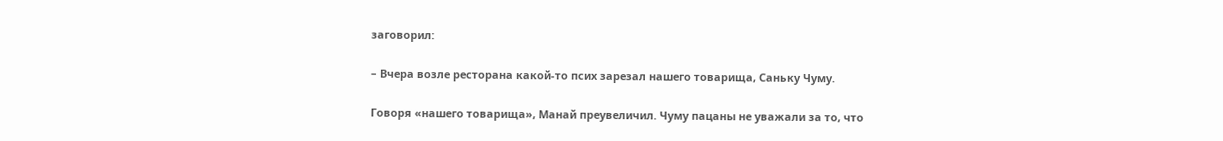заговорил:

– Вчера возле ресторана какой-то псих зарезал нашего товарища, Саньку Чуму.

Говоря «нашего товарища», Манай преувеличил. Чуму пацаны не уважали за то, что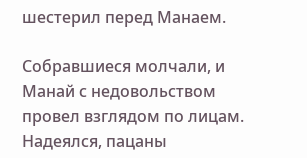шестерил перед Манаем.

Собравшиеся молчали, и Манай с недовольством провел взглядом по лицам. Надеялся, пацаны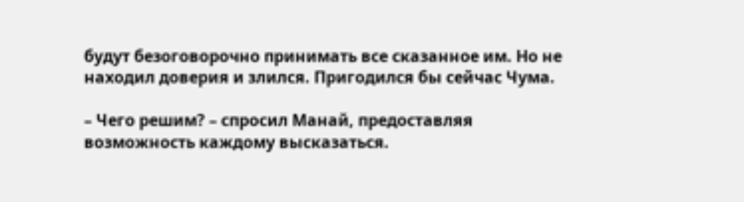будут безоговорочно принимать все сказанное им. Но не находил доверия и злился. Пригодился бы сейчас Чума.

– Чего решим? – спросил Манай, предоставляя возможность каждому высказаться.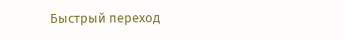Быстрый переход